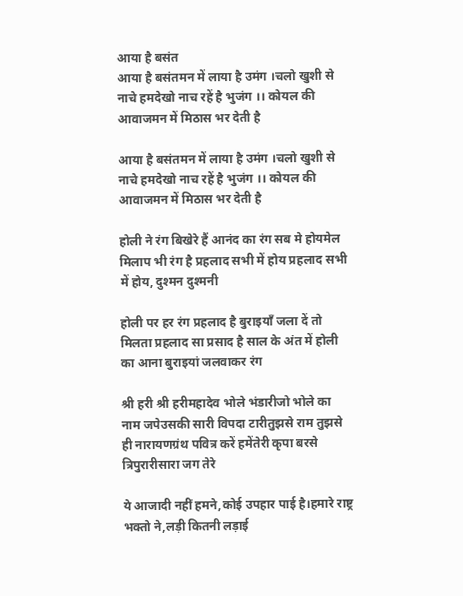आया है बसंत
आया है बसंतमन में लाया है उमंग ।चलो खुशी से नाचे हमदेखो नाच रहें है भुजंग ।। कोयल की आवाजमन में मिठास भर देती है

आया है बसंतमन में लाया है उमंग ।चलो खुशी से नाचे हमदेखो नाच रहें है भुजंग ।। कोयल की आवाजमन में मिठास भर देती है

होली ने रंग बिखेरे हैं आनंद का रंग सब मे होयमेल मिलाप भी रंग है प्रहलाद सभी में होय प्रहलाद सभी में होय, दुश्मन दुश्मनी

होली पर हर रंग प्रहलाद है बुराइयाँ जला दें तो मिलता प्रहलाद सा प्रसाद है साल के अंत में होली का आना बुराइयां जलवाकर रंग

श्री हरी श्री हरीमहादेव भोले भंडारीजो भोले का नाम जपेउसकी सारी विपदा टारीतुझसे राम तुझसे ही नारायणग्रंथ पवित्र करें हमेंतेरी कृपा बरसे त्रिपुरारीसारा जग तेरे

ये आजादी नहीं हमने,कोई उपहार पाई है।हमारे राष्ट्र भक्तो ने,लड़ी कितनी लड़ाई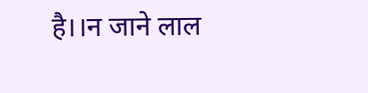है।।न जाने लाल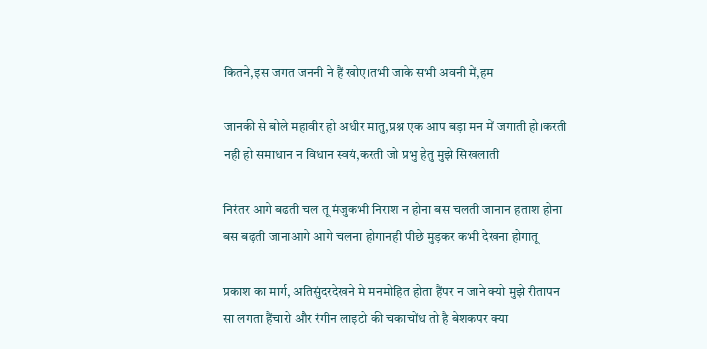कितने,इस जगत जननी ने हैं खोए।तभी जाके सभी अवनी में,हम

जानकी से बोले महावीर हो अधीर मातु,प्रश्न एक आप बड़ा मन में जगाती हो।करती नही हो समाधान न विधान स्वयं,करती जो प्रभु हेतु मुझे सिखलाती

निरंतर आगे बढती चल तू मंजुकभी निराश न होना बस चलती जानान हताश होना बस बढ़ती जानाआगे आगे चलना होगानही पीछे मुड़कर कभी देखना होगातू

प्रकाश का मार्ग, अतिसुंदरदेखने मे मनमोहित होता हैंपर न जाने क्यो मुझे रीतापन सा लगता हैंचारो और रंगीन लाइटो की चकाचोंध तो है बेशकपर क्या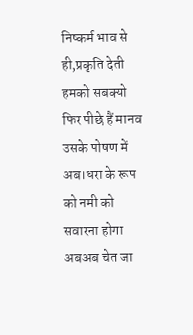निष्कर्म भाव से ही,प्रकृति देती हमको सबक्यो फिर पीछे हैं मानव उसके पोषण में अब।धरा के रूप को नमी को सवारना होगा अबअब चेत जा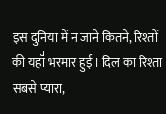इस दुनिया में न जाने कितने, रिश्तों की यहॉ॑ भरमार हुई। दिल का रिश्ता सबसे प्यारा,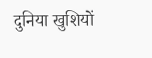दुनिया खुशियों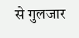से गुलजार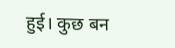हुई। कुछ बन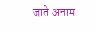जाते अनाम